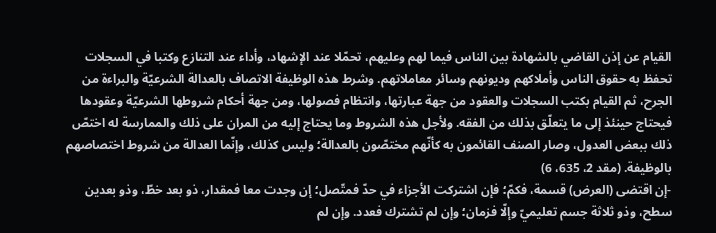القيام عن إذن القاضي بالشهادة بين الناس فيما لهم وعليهم، تحمّلا عند الإشهاد، وأداء عند التنازع وكتبا في السجلات تحفظ به حقوق الناس وأملاكهم وديونهم وسائر معاملاتهم. وشرط هذه الوظيفة الاتصاف بالعدالة الشرعيّة والبراءة من الجرح، ثم القيام بكتب السجلات والعقود من جهة عبارتها، وانتظام فصولها، ومن جهة أحكام شروطها الشرعيّة وعقودها فيحتاج حينئذ إلى ما يتعلّق بذلك من الفقه. ولأجل هذه الشروط وما يحتاج إليه من المران على ذلك والممارسة له اختصّ ذلك ببعض العدول، وصار الصنف القائمون به كأنّهم مختصّون بالعدالة؛ وليس كذلك، وإنّما العدالة من شروط اختصاصهم بالوظيفة. (مقد 2، 635، 6)
-إن اقتضى (العرض) قسمة، فكمّ؛ فإن اشتركت الأجزاء في حدّ فمتّصل؛ إن وجدت معا فمقدار، ذو بعد خطّ، وذو بعدين سطح، وذو ثلاثة جسم تعليميّ وإلّا فزمان؛ وإن لم تشترك فعدد. وإن لم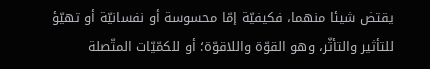يقتض شيئا منهما، فكيفيّة إمّا محسوسة أو نفسانيّة أو تهيّؤ للتأثير والتأثّر، وهو القوّة واللاقوّة؛ أو للكمّيّات المتّصلة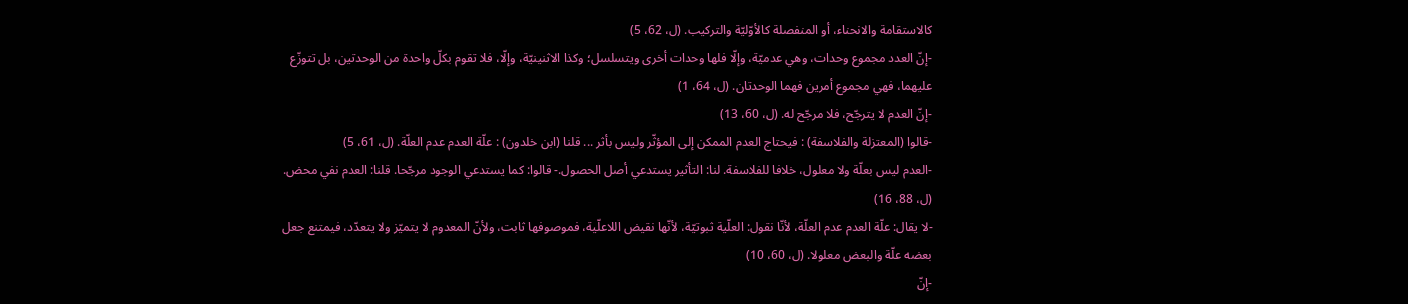كالاستقامة والانحناء، أو المنفصلة كالأوّليّة والتركيب. (ل، 62، 5)
-إنّ العدد مجموع وحدات، وهي عدميّة، وإلّا فلها وحدات أخرى ويتسلسل؛ وكذا الاثنينيّة، وإلّا، فلا تقوم بكلّ واحدة من الوحدتين، بل تتوزّع عليهما، فهي مجموع أمرين فهما الوحدتان. (ل، 64، 1)
-إنّ العدم لا يترجّح، فلا مرجّح له. (ل، 60، 13)
-قالوا (المعتزلة والفلاسفة) : فيحتاج العدم الممكن إلى المؤثّر وليس بأثر ... قلنا (ابن خلدون) : علّة العدم عدم العلّة. (ل، 61، 5)
-العدم ليس بعلّة ولا معلول، خلافا للفلاسفة. لنا: التأثير يستدعي أصل الحصول.- قالوا: كما يستدعي الوجود مرجّحا. قلنا: العدم نفي محض. (ل، 88، 16)
-لا يقال: علّة العدم عدم العلّة، لأنّا نقول: العلّية ثبوتيّة، لأنّها نقيض اللاعلّية، فموصوفها ثابت، ولأنّ المعدوم لا يتميّز ولا يتعدّد، فيمتنع جعل بعضه علّة والبعض معلولا. (ل، 60، 10)
-إنّ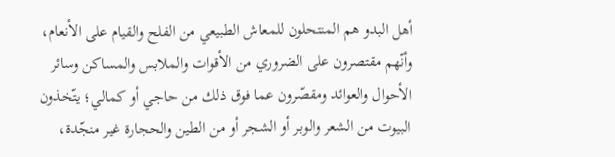أهل البدو هم المنتحلون للمعاش الطبيعي من الفلح والقيام على الأنعام، وأنّهم مقتصرون على الضروري من الأقوات والملابس والمساكن وسائر الأحوال والعوائد ومقصّرون عما فوق ذلك من حاجي أو كمالي؛ يتّخذون البيوت من الشعر والوبر أو الشجر أو من الطين والحجارة غير منجّدة،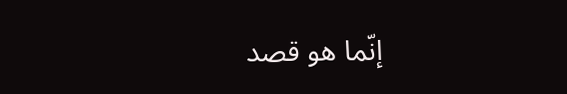إنّما هو قصد